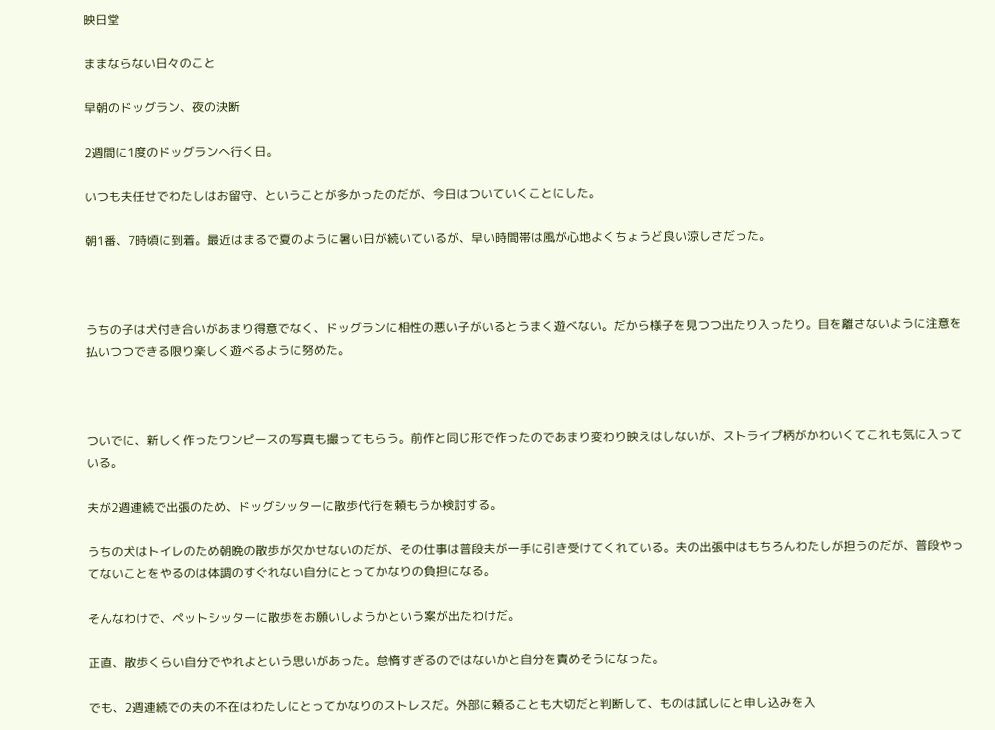映日堂

ままならない日々のこと

早朝のドッグラン、夜の決断

2週間に1度のドッグランへ行く日。

いつも夫任せでわたしはお留守、ということが多かったのだが、今日はついていくことにした。

朝1番、7時頃に到着。最近はまるで夏のように暑い日が続いているが、早い時間帯は風が心地よくちょうど良い涼しさだった。



うちの子は犬付き合いがあまり得意でなく、ドッグランに相性の悪い子がいるとうまく遊べない。だから様子を見つつ出たり入ったり。目を離さないように注意を払いつつできる限り楽しく遊べるように努めた。



ついでに、新しく作ったワンピースの写真も撮ってもらう。前作と同じ形で作ったのであまり変わり映えはしないが、ストライプ柄がかわいくてこれも気に入っている。

夫が2週連続で出張のため、ドッグシッターに散歩代行を頼もうか検討する。

うちの犬はトイレのため朝晩の散歩が欠かせないのだが、その仕事は普段夫が一手に引き受けてくれている。夫の出張中はもちろんわたしが担うのだが、普段やってないことをやるのは体調のすぐれない自分にとってかなりの負担になる。

そんなわけで、ペットシッターに散歩をお願いしようかという案が出たわけだ。

正直、散歩くらい自分でやれよという思いがあった。怠惰すぎるのではないかと自分を責めそうになった。

でも、2週連続での夫の不在はわたしにとってかなりのストレスだ。外部に頼ることも大切だと判断して、ものは試しにと申し込みを入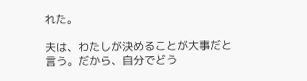れた。

夫は、わたしが決めることが大事だと言う。だから、自分でどう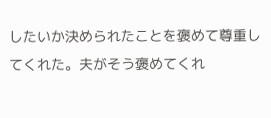したいか決められたことを褒めて尊重してくれた。夫がそう褒めてくれ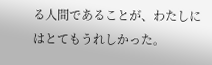る人間であることが、わたしにはとてもうれしかった。